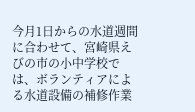今月1日からの水道週間に合わせて、宮崎県えびの市の小中学校では、ボランティアによる水道設備の補修作業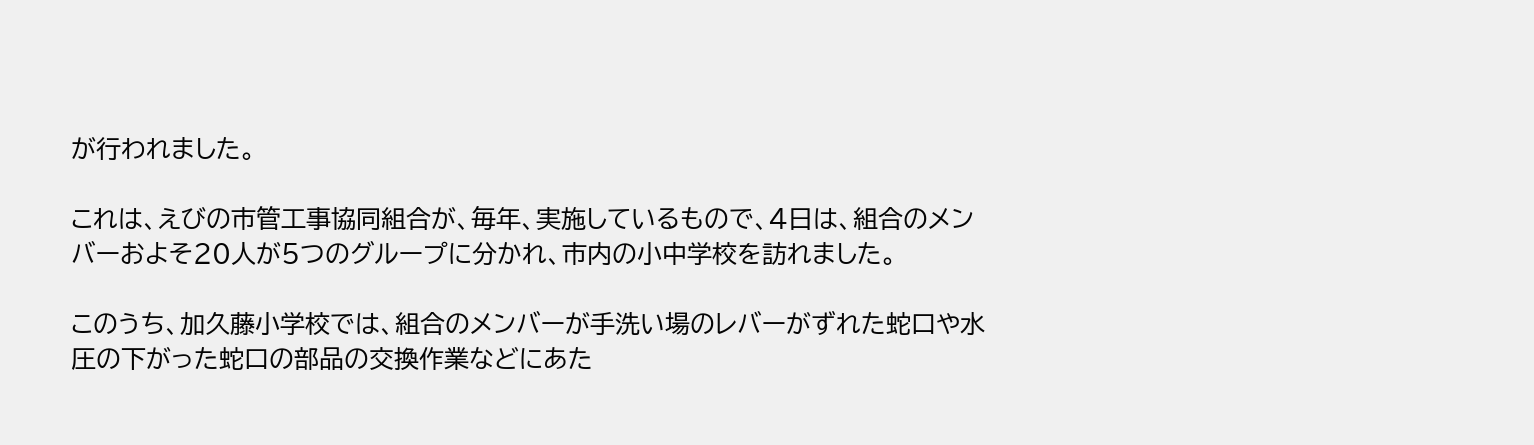が行われました。

これは、えびの市管工事協同組合が、毎年、実施しているもので、4日は、組合のメンバーおよそ20人が5つのグループに分かれ、市内の小中学校を訪れました。

このうち、加久藤小学校では、組合のメンバーが手洗い場のレバーがずれた蛇口や水圧の下がった蛇口の部品の交換作業などにあた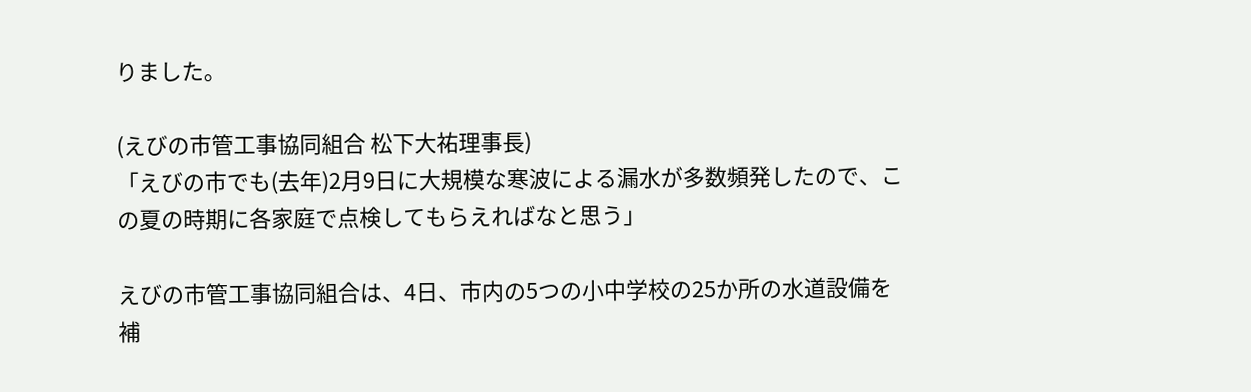りました。

(えびの市管工事協同組合 松下大祐理事長)
「えびの市でも(去年)2月9日に大規模な寒波による漏水が多数頻発したので、この夏の時期に各家庭で点検してもらえればなと思う」

えびの市管工事協同組合は、4日、市内の5つの小中学校の25か所の水道設備を補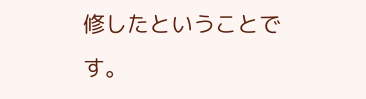修したということです。